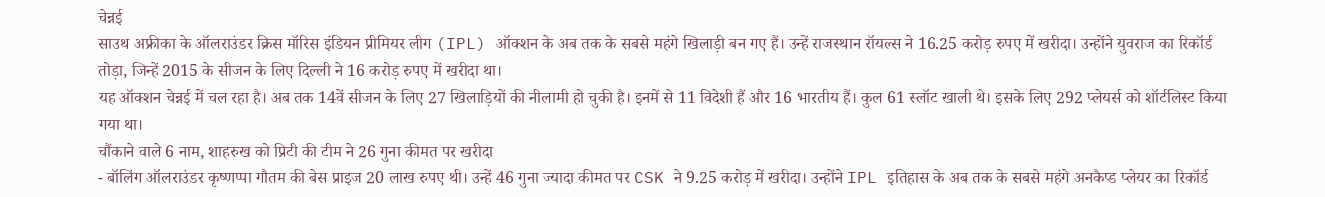चेन्नई
साउथ अफ्रीका के ऑलराउंडर क्रिस मॉरिस इंडियन प्रीमियर लीग (IPL) ऑक्शन के अब तक के सबसे महंगे खिलाड़ी बन गए हैं। उन्हें राजस्थान रॉयल्स ने 16.25 करोड़ रुपए में खरीदा। उन्होंने युवराज का रिकॉर्ड तोड़ा, जिन्हें 2015 के सीजन के लिए दिल्ली ने 16 करोड़ रुपए में खरीदा था।
यह ऑक्शन चेन्नई में चल रहा है। अब तक 14वें सीजन के लिए 27 खिलाड़ियों की नीलामी हो चुकी है। इनमें से 11 विदेशी हैं और 16 भारतीय हैं। कुल 61 स्लॉट खाली थे। इसके लिए 292 प्लेयर्स को शॉर्टलिस्ट किया गया था।
चौंकाने वाले 6 नाम, शाहरुख को प्रिटी की टीम ने 26 गुना कीमत पर खरीदा
- बॉलिंग ऑलराउंडर कृष्णप्पा गौतम की बेस प्राइज 20 लाख रुपए थी। उन्हें 46 गुना ज्यादा कीमत पर CSK ने 9.25 करोड़ में खरीदा। उन्होंने IPL इतिहास के अब तक के सबसे महंगे अनकैप्ड प्लेयर का रिकॉर्ड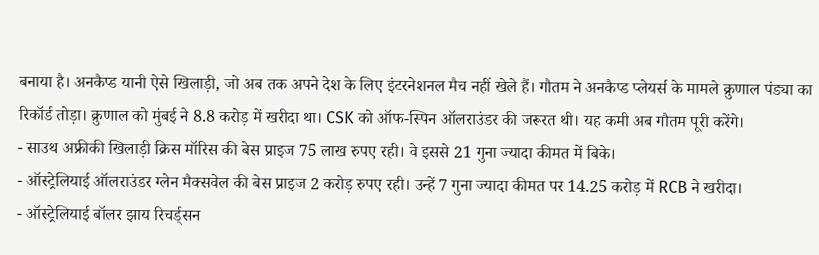बनाया है। अनकैप्ड यानी ऐसे खिलाड़ी, जो अब तक अपने देश के लिए इंटरनेशनल मैच नहीं खेले हैं। गौतम ने अनकैप्ड प्लेयर्स के मामले क्रुणाल पंड्या का रिकॉर्ड तोड़ा। क्रुणाल को मुंबई ने 8.8 करोड़ में खरीदा था। CSK को ऑफ-स्पिन ऑलराउंडर की जरूरत थी। यह कमी अब गौतम पूरी करेंगे।
- साउथ अफ्रीकी खिलाड़ी क्रिस मॉरिस की बेस प्राइज 75 लाख रुपए रही। वे इससे 21 गुना ज्यादा कीमत में बिके।
- ऑस्ट्रेलियाई ऑलराउंडर ग्लेन मैक्सवेल की बेस प्राइज 2 करोड़ रुपए रही। उन्हें 7 गुना ज्यादा कीमत पर 14.25 करोड़ में RCB ने खरीदा।
- ऑस्ट्रेलियाई बॉलर झाय रिचर्ड्सन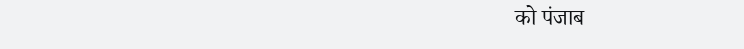को पंजाब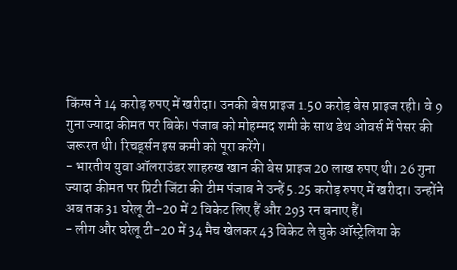किंग्स ने 14 करोड़ रुपए में खरीदा। उनकी बेस प्राइज 1.50 करोड़ बेस प्राइज रही। वे 9 गुना ज्यादा कीमत पर बिके। पंजाब को मोहम्मद शमी के साथ डेथ ओवर्स में पेसर की जरूरत थी। रिचर्ड्सन इस कमी को पूरा करेंगे।
- भारतीय युवा ऑलराउंडर शाहरुख खान की बेस प्राइज 20 लाख रुपए थी। 26 गुना ज्यादा कीमत पर प्रिटी जिंटा की टीम पंजाब ने उन्हें 5.25 करोड़ रुपए में खरीदा। उन्होंने अब तक 31 घरेलू टी-20 में 2 विकेट लिए हैं और 293 रन बनाए हैं।
- लीग और घरेलू टी-20 में 34 मैच खेलकर 43 विकेट ले चुके ऑस्ट्रेलिया के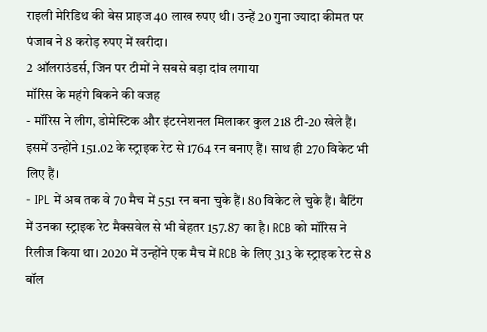राइली मेरिडिथ की बेस प्राइज 40 लाख रुपए थी। उन्हें 20 गुना ज्यादा कीमत पर पंजाब ने 8 करोड़ रुपए में खरीदा।
2 ऑलराउंडर्स, जिन पर टीमों ने सबसे बड़ा दांव लगाया
मॉरिस के महंगे बिकने की वजह
- मॉरिस ने लीग, डोमेस्टिक और इंटरनेशनल मिलाकर कुल 218 टी-20 खेले हैं। इसमें उन्होंने 151.02 के स्ट्राइक रेट से 1764 रन बनाए हैं। साथ ही 270 विकेट भी लिए हैं।
- IPL में अब तक वे 70 मैच में 551 रन बना चुके हैं। 80 विकेट ले चुके हैं। बैटिंग में उनका स्ट्राइक रेट मैक्सवेल से भी बेहतर 157.87 का है। RCB को मॉरिस ने रिलीज किया था। 2020 में उन्होंने एक मैच में RCB के लिए 313 के स्ट्राइक रेट से 8 बॉल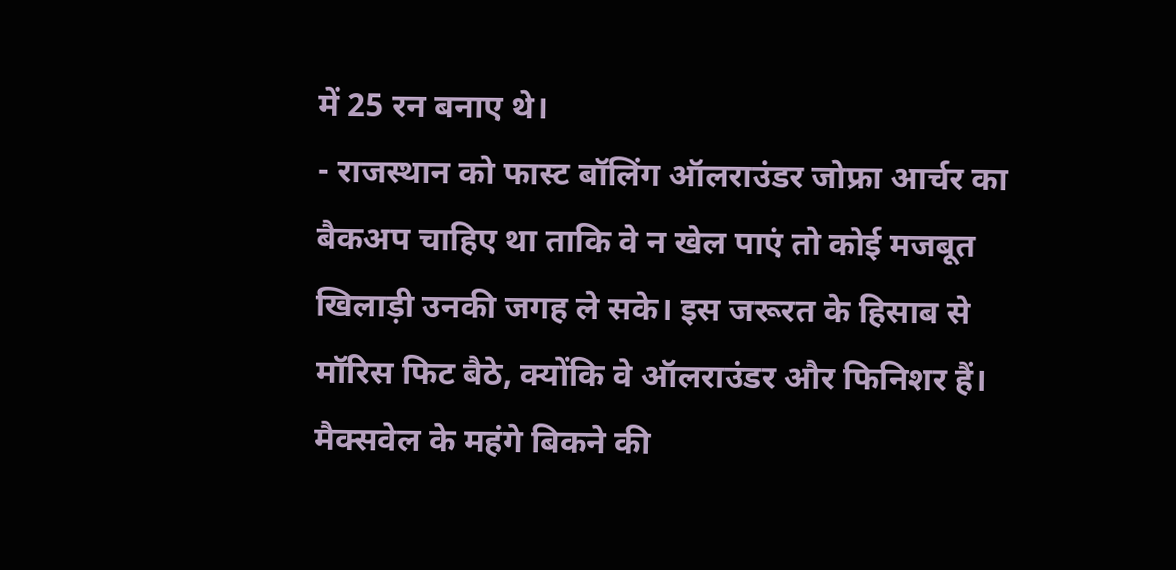में 25 रन बनाए थे।
- राजस्थान को फास्ट बॉलिंग ऑलराउंडर जोफ्रा आर्चर का बैकअप चाहिए था ताकि वे न खेल पाएं तो कोई मजबूत खिलाड़ी उनकी जगह ले सके। इस जरूरत के हिसाब से मॉरिस फिट बैठे, क्योंकि वे ऑलराउंडर और फिनिशर हैं।
मैक्सवेल के महंगे बिकने की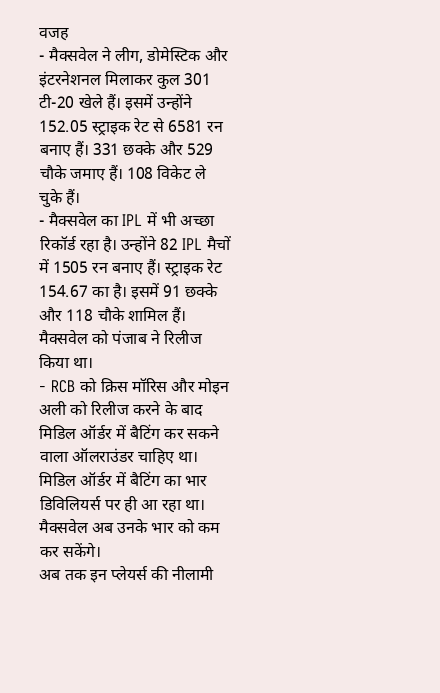वजह
- मैक्सवेल ने लीग, डोमेस्टिक और इंटरनेशनल मिलाकर कुल 301 टी-20 खेले हैं। इसमें उन्होंने 152.05 स्ट्राइक रेट से 6581 रन बनाए हैं। 331 छक्के और 529 चौके जमाए हैं। 108 विकेट ले चुके हैं।
- मैक्सवेल का IPL में भी अच्छा रिकॉर्ड रहा है। उन्होंने 82 IPL मैचों में 1505 रन बनाए हैं। स्ट्राइक रेट 154.67 का है। इसमें 91 छक्के और 118 चौके शामिल हैं। मैक्सवेल को पंजाब ने रिलीज किया था।
- RCB को क्रिस मॉरिस और मोइन अली को रिलीज करने के बाद मिडिल ऑर्डर में बैटिंग कर सकने वाला ऑलराउंडर चाहिए था। मिडिल ऑर्डर में बैटिंग का भार डिविलियर्स पर ही आ रहा था। मैक्सवेल अब उनके भार को कम कर सकेंगे।
अब तक इन प्लेयर्स की नीलामी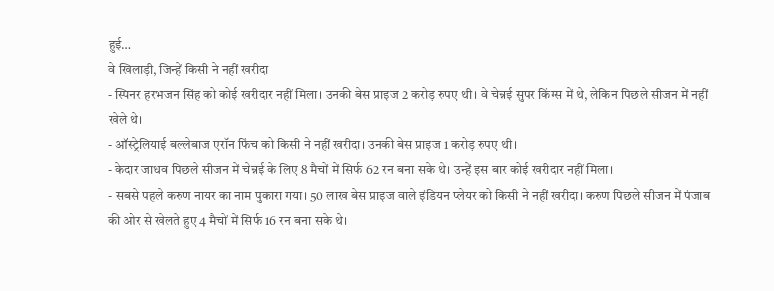हुई…
वे खिलाड़ी, जिन्हें किसी ने नहीं खरीदा
- स्पिनर हरभजन सिंह को कोई खरीदार नहीं मिला। उनकी बेस प्राइज 2 करोड़ रुपए थी। वे चेन्नई सुपर किंग्स में थे, लेकिन पिछले सीजन में नहीं खेले थे।
- ऑस्ट्रेलियाई बल्लेबाज एरॉन फिंच को किसी ने नहीं खरीदा। उनकी बेस प्राइज 1 करोड़ रुपए थी।
- केदार जाधव पिछले सीजन में चेन्नई के लिए 8 मैचों में सिर्फ 62 रन बना सके थे। उन्हें इस बार कोई खरीदार नहीं मिला।
- सबसे पहले करुण नायर का नाम पुकारा गया। 50 लाख बेस प्राइज वाले इंडियन प्लेयर को किसी ने नहीं खरीदा। करुण पिछले सीजन में पंजाब की ओर से खेलते हुए 4 मैचों में सिर्फ 16 रन बना सके थे।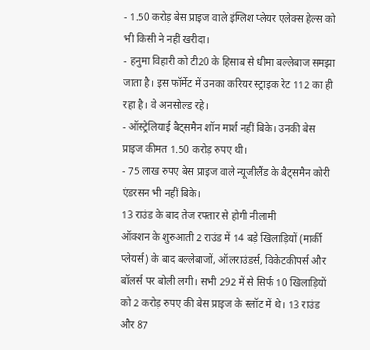- 1.50 करोड़ बेस प्राइज वाले इंग्लिश प्लेयर एलेक्स हेल्स को भी किसी ने नहीं खरीदा।
- हनुमा विहारी को टी20 के हिसाब से धीमा बल्लेबाज समझा जाता है। इस फॉर्मेट में उनका करियर स्ट्राइक रेट 112 का ही रहा है। वे अनसोल्ड रहे।
- ऑस्ट्रेलियाई बैट्समैन शॉन मार्श नहीं बिके। उनकी बेस प्राइज कीमत 1.50 करोड़ रुपए थी।
- 75 लाख रुपए बेस प्राइज वाले न्यूजीलैंड के बैट्समैन कोरी एंडरसन भी नहीं बिके।
13 राउंड के बाद तेज रफ्तार से होगी नीलामी
ऑक्शन के शुरुआती 2 राउंड में 14 बड़े खिलाड़ियों (मार्की प्लेयर्स) के बाद बल्लेबाजों, ऑलराउंडर्स, विकेटकीपर्स और बॉलर्स पर बोली लगी। सभी 292 में से सिर्फ 10 खिलाड़ियों को 2 करोड़ रुपए की बेस प्राइज के स्लॉट में थे। 13 राउंड और 87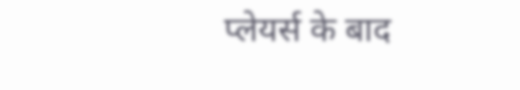प्लेयर्स के बाद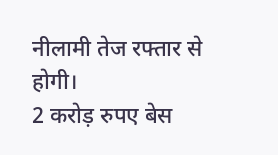नीलामी तेज रफ्तार से होगी।
2 करोड़ रुपए बेस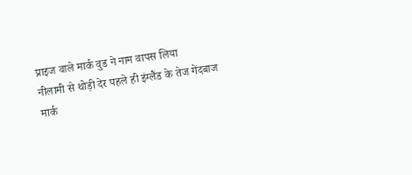प्राइज वाले मार्क वुड ने नाम वापस लिया
नीलामी से थोड़ी देर पहले ही इंग्लैंड के तेज गेंदबाज मार्क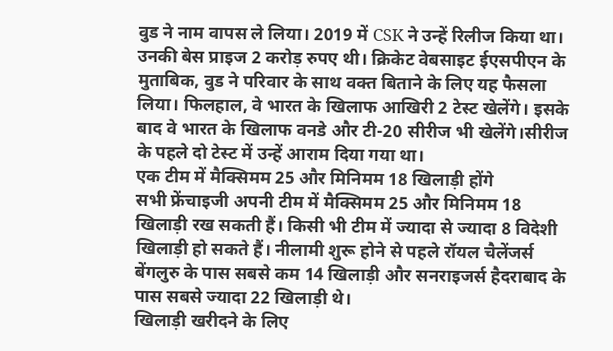वुड ने नाम वापस ले लिया। 2019 में CSK ने उन्हें रिलीज किया था। उनकी बेस प्राइज 2 करोड़ रुपए थी। क्रिकेट वेबसाइट ईएसपीएन के मुताबिक, वुड ने परिवार के साथ वक्त बिताने के लिए यह फैसला लिया। फिलहाल, वे भारत के खिलाफ आखिरी 2 टेस्ट खेलेंगे। इसके बाद वे भारत के खिलाफ वनडे और टी-20 सीरीज भी खेलेंगे।सीरीज के पहले दो टेस्ट में उन्हें आराम दिया गया था।
एक टीम में मैक्सिमम 25 और मिनिमम 18 खिलाड़ी होंगे
सभी फ्रेंचाइजी अपनी टीम में मैक्सिमम 25 और मिनिमम 18 खिलाड़ी रख सकती हैं। किसी भी टीम में ज्यादा से ज्यादा 8 विदेशी खिलाड़ी हो सकते हैं। नीलामी शुरू होने से पहले रॉयल चैलेंजर्स बेंगलुरु के पास सबसे कम 14 खिलाड़ी और सनराइजर्स हैदराबाद के पास सबसे ज्यादा 22 खिलाड़ी थे।
खिलाड़ी खरीदने के लिए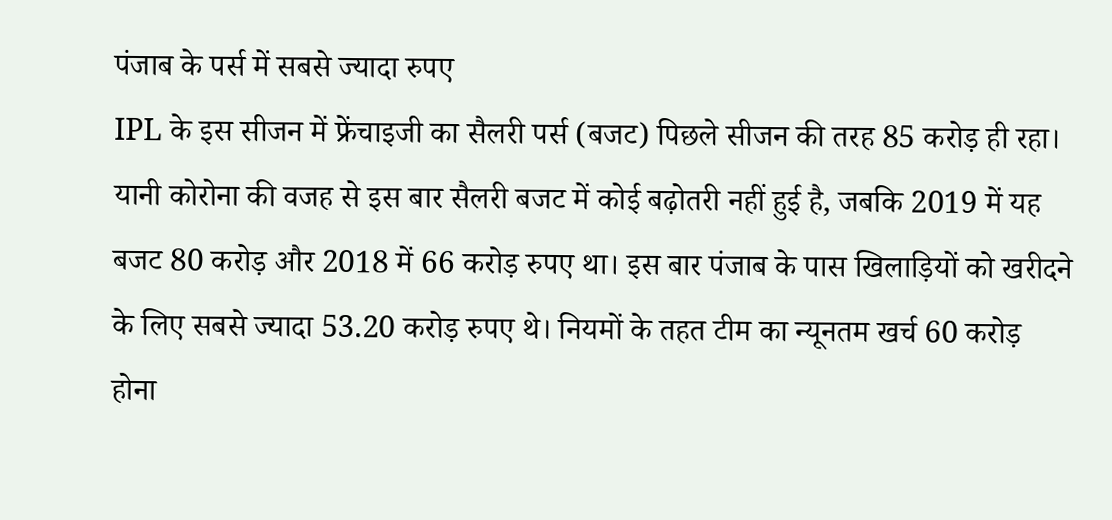पंजाब के पर्स में सबसे ज्यादा रुपए
IPL के इस सीजन में फ्रेंचाइजी का सैलरी पर्स (बजट) पिछले सीजन की तरह 85 करोड़ ही रहा। यानी कोरोना की वजह से इस बार सैलरी बजट में कोई बढ़ोतरी नहीं हुई है, जबकि 2019 में यह बजट 80 करोड़ और 2018 में 66 करोड़ रुपए था। इस बार पंजाब के पास खिलाड़ियों को खरीदने के लिए सबसे ज्यादा 53.20 करोड़ रुपए थे। नियमों के तहत टीम का न्यूनतम खर्च 60 करोड़ होना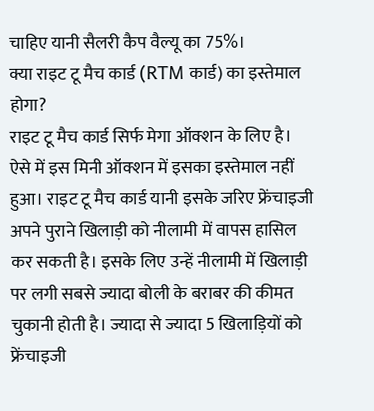चाहिए यानी सैलरी कैप वैल्यू का 75%।
क्या राइट टू मैच कार्ड (RTM कार्ड) का इस्तेमाल होगा?
राइट टू मैच कार्ड सिर्फ मेगा ऑक्शन के लिए है। ऐसे में इस मिनी ऑक्शन में इसका इस्तेमाल नहीं हुआ। राइट टू मैच कार्ड यानी इसके जरिए फ्रेंचाइजी अपने पुराने खिलाड़ी को नीलामी में वापस हासिल कर सकती है। इसके लिए उन्हें नीलामी में खिलाड़ी पर लगी सबसे ज्यादा बोली के बराबर की कीमत चुकानी होती है। ज्यादा से ज्यादा 5 खिलाड़ियों को फ्रेंचाइजी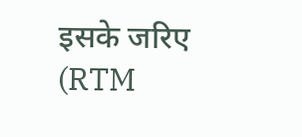इसके जरिए (RTM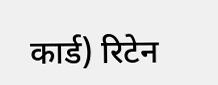कार्ड) रिटेन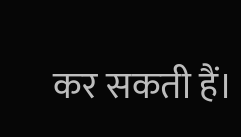कर सकती हैं।